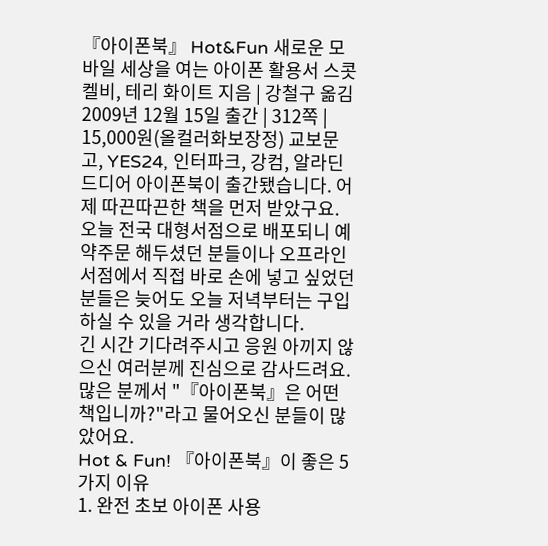『아이폰북』 Hot&Fun 새로운 모바일 세상을 여는 아이폰 활용서 스콧 켈비, 테리 화이트 지음 | 강철구 옮김 2009년 12월 15일 출간 | 312쪽 | 15,000원(올컬러화보장정) 교보문고, YES24, 인터파크, 강컴, 알라딘
드디어 아이폰북이 출간됐습니다. 어제 따끈따끈한 책을 먼저 받았구요. 오늘 전국 대형서점으로 배포되니 예약주문 해두셨던 분들이나 오프라인 서점에서 직접 바로 손에 넣고 싶었던 분들은 늦어도 오늘 저녁부터는 구입하실 수 있을 거라 생각합니다.
긴 시간 기다려주시고 응원 아끼지 않으신 여러분께 진심으로 감사드려요. 많은 분께서 "『아이폰북』은 어떤 책입니까?"라고 물어오신 분들이 많았어요.
Hot & Fun! 『아이폰북』이 좋은 5가지 이유
1. 완전 초보 아이폰 사용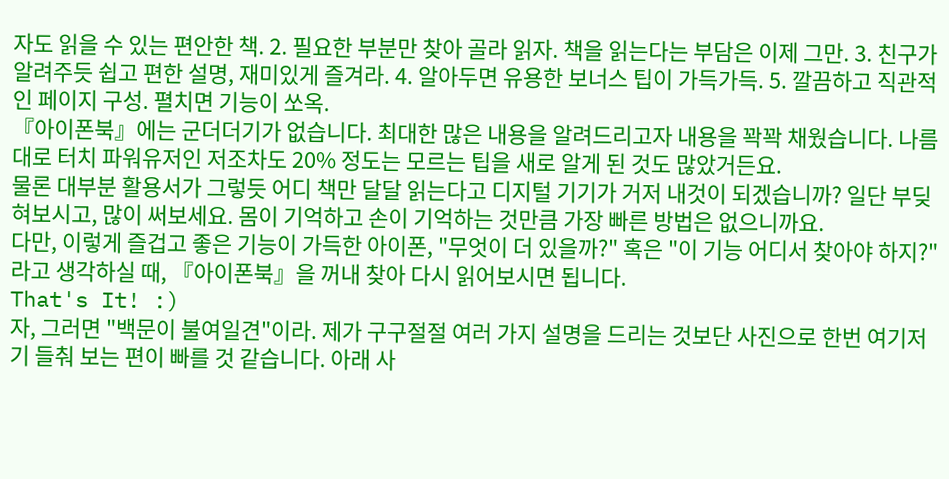자도 읽을 수 있는 편안한 책. 2. 필요한 부분만 찾아 골라 읽자. 책을 읽는다는 부담은 이제 그만. 3. 친구가 알려주듯 쉽고 편한 설명, 재미있게 즐겨라. 4. 알아두면 유용한 보너스 팁이 가득가득. 5. 깔끔하고 직관적인 페이지 구성. 펼치면 기능이 쏘옥.
『아이폰북』에는 군더더기가 없습니다. 최대한 많은 내용을 알려드리고자 내용을 꽉꽉 채웠습니다. 나름대로 터치 파워유저인 저조차도 20% 정도는 모르는 팁을 새로 알게 된 것도 많았거든요.
물론 대부분 활용서가 그렇듯 어디 책만 달달 읽는다고 디지털 기기가 거저 내것이 되겠습니까? 일단 부딪혀보시고, 많이 써보세요. 몸이 기억하고 손이 기억하는 것만큼 가장 빠른 방법은 없으니까요.
다만, 이렇게 즐겁고 좋은 기능이 가득한 아이폰, "무엇이 더 있을까?" 혹은 "이 기능 어디서 찾아야 하지?"라고 생각하실 때, 『아이폰북』을 꺼내 찾아 다시 읽어보시면 됩니다.
That's It! :)
자, 그러면 "백문이 불여일견"이라. 제가 구구절절 여러 가지 설명을 드리는 것보단 사진으로 한번 여기저기 들춰 보는 편이 빠를 것 같습니다. 아래 사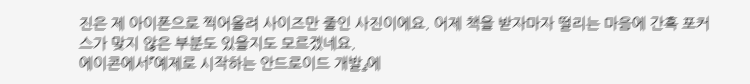진은 제 아이폰으로 찍어올려 사이즈만 줄인 사진이에요. 어제 책을 받자마자 떨리는 마음에 간혹 포커스가 맞지 않은 부분도 있을지도 모르겠네요.
에이콘에서『예제로 시작하는 안드로이드 개발』에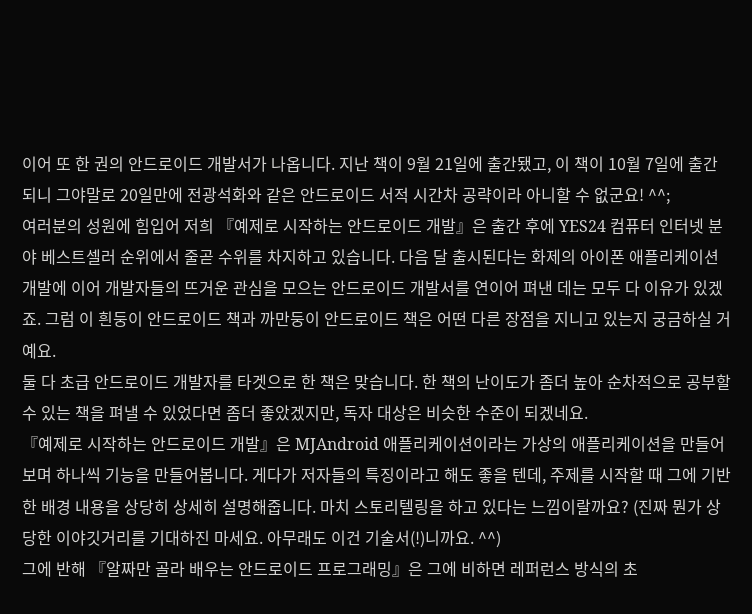이어 또 한 권의 안드로이드 개발서가 나옵니다. 지난 책이 9월 21일에 출간됐고, 이 책이 10월 7일에 출간되니 그야말로 20일만에 전광석화와 같은 안드로이드 서적 시간차 공략이라 아니할 수 없군요! ^^;
여러분의 성원에 힘입어 저희 『예제로 시작하는 안드로이드 개발』은 출간 후에 YES24 컴퓨터 인터넷 분야 베스트셀러 순위에서 줄곧 수위를 차지하고 있습니다. 다음 달 출시된다는 화제의 아이폰 애플리케이션 개발에 이어 개발자들의 뜨거운 관심을 모으는 안드로이드 개발서를 연이어 펴낸 데는 모두 다 이유가 있겠죠. 그럼 이 흰둥이 안드로이드 책과 까만둥이 안드로이드 책은 어떤 다른 장점을 지니고 있는지 궁금하실 거예요.
둘 다 초급 안드로이드 개발자를 타겟으로 한 책은 맞습니다. 한 책의 난이도가 좀더 높아 순차적으로 공부할 수 있는 책을 펴낼 수 있었다면 좀더 좋았겠지만, 독자 대상은 비슷한 수준이 되겠네요.
『예제로 시작하는 안드로이드 개발』은 MJAndroid 애플리케이션이라는 가상의 애플리케이션을 만들어보며 하나씩 기능을 만들어봅니다. 게다가 저자들의 특징이라고 해도 좋을 텐데, 주제를 시작할 때 그에 기반한 배경 내용을 상당히 상세히 설명해줍니다. 마치 스토리텔링을 하고 있다는 느낌이랄까요? (진짜 뭔가 상당한 이야깃거리를 기대하진 마세요. 아무래도 이건 기술서(!)니까요. ^^)
그에 반해 『알짜만 골라 배우는 안드로이드 프로그래밍』은 그에 비하면 레퍼런스 방식의 초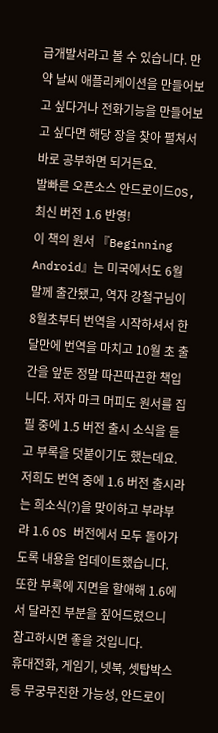급개발서라고 볼 수 있습니다. 만약 날씨 애플리케이션을 만들어보고 싶다거나 전화기능을 만들어보고 싶다면 해당 장을 찾아 펼쳐서 바로 공부하면 되거든요.
발빠른 오픈소스 안드로이드OS, 최신 버전 1.6 반영!
이 책의 원서 『Beginning Android』는 미국에서도 6월 말께 출간됐고, 역자 강철구님이 8월초부터 번역을 시작하셔서 한 달만에 번역을 마치고 10월 초 출간을 앞둔 정말 따끈따끈한 책입니다. 저자 마크 머피도 원서를 집필 중에 1.5 버전 출시 소식을 듣고 부록을 덧붙이기도 했는데요. 저희도 번역 중에 1.6 버전 출시라는 희소식(?)을 맞이하고 부랴부랴 1.6 OS 버전에서 모두 돌아가도록 내용을 업데이트했습니다. 또한 부록에 지면을 할애해 1.6에서 달라진 부분을 짚어드렸으니 참고하시면 좋을 것입니다.
휴대전화, 게임기, 넷북, 셋탑박스 등 무궁무진한 가능성, 안드로이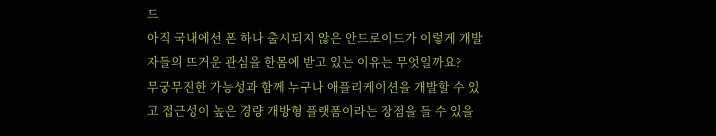드
아직 국내에선 폰 하나 출시되지 않은 안드로이드가 이렇게 개발자들의 뜨거운 관심을 한몸에 받고 있는 이유는 무엇일까요?
무궁무진한 가능성과 함께 누구나 애플리케이션을 개발할 수 있고 접근성이 높은 경량 개방형 플랫폼이라는 장점을 들 수 있을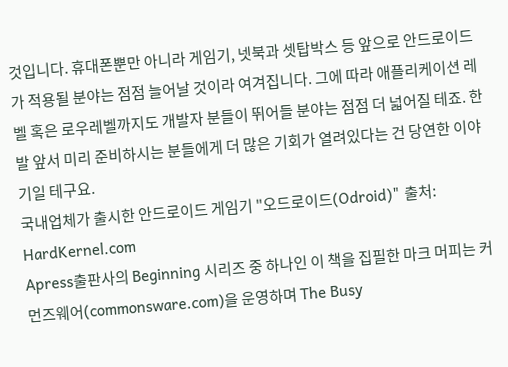것입니다. 휴대폰뿐만 아니라 게임기, 넷북과 셋탑박스 등 앞으로 안드로이드가 적용될 분야는 점점 늘어날 것이라 여겨집니다. 그에 따라 애플리케이션 레벨 혹은 로우레벨까지도 개발자 분들이 뛰어들 분야는 점점 더 넓어질 테죠. 한발 앞서 미리 준비하시는 분들에게 더 많은 기회가 열려있다는 건 당연한 이야기일 테구요.
국내업체가 출시한 안드로이드 게임기 "오드로이드(Odroid)" 출처: HardKernel.com
Apress출판사의 Beginning 시리즈 중 하나인 이 책을 집필한 마크 머피는 커먼즈웨어(commonsware.com)을 운영하며 The Busy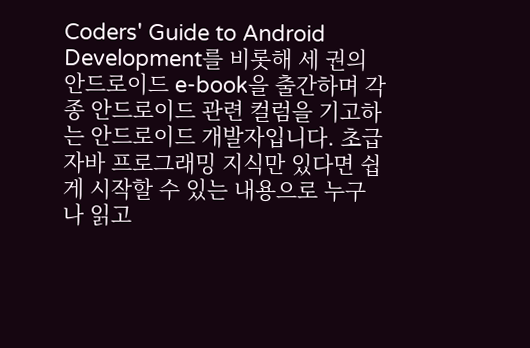Coders' Guide to Android Development를 비롯해 세 권의 안드로이드 e-book을 출간하며 각종 안드로이드 관련 컬럼을 기고하는 안드로이드 개발자입니다. 초급 자바 프로그래밍 지식만 있다면 쉽게 시작할 수 있는 내용으로 누구나 읽고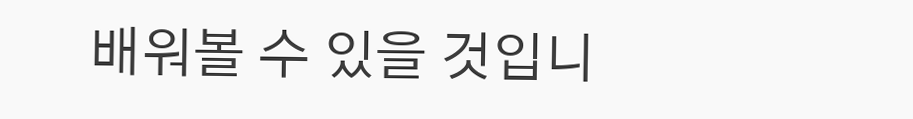배워볼 수 있을 것입니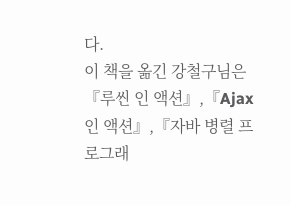다.
이 책을 옮긴 강철구님은 『루씬 인 액션』,『Ajax 인 액션』,『자바 병렬 프로그래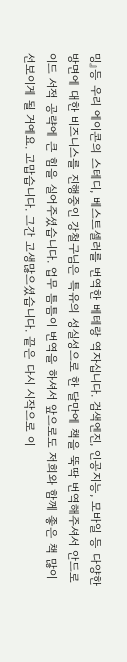밍』등 우리 에이콘의 스테디, 베스트셀러를 번역한 베테랑 역자십니다. 검색엔진, 인공지능, 모바일 등 다양한 방면에 대한 비즈니스를 진행중인 강철구님은 특유의 성실성으로 한 달만에 책을 뚝딱 번역해주셔서 안드로이드 서적 공략에 큰 힘을 실어주셨습니다. 업무 틈틈이 번역을 하셔서 앞으로도 저희와 함께 좋은 책 많이 선보이게 될 거예요. 고맙습니다. 그간 고생많으셨습니다. 끝은 다시 시작으로 이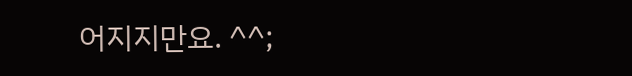어지지만요. ^^;